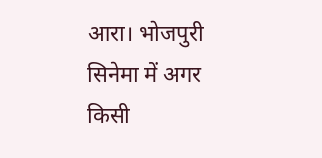आरा। भोजपुरी सिनेमा में अगर किसी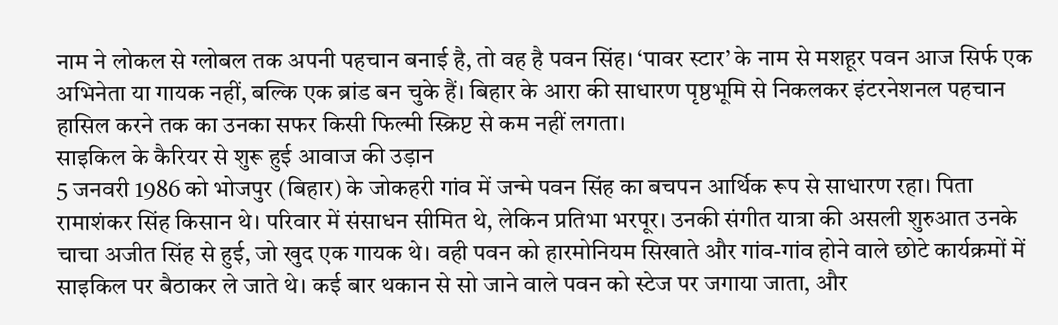नाम ने लोकल से ग्लोबल तक अपनी पहचान बनाई है, तो वह है पवन सिंह। ‘पावर स्टार’ के नाम से मशहूर पवन आज सिर्फ एक अभिनेता या गायक नहीं, बल्कि एक ब्रांड बन चुके हैं। बिहार के आरा की साधारण पृष्ठभूमि से निकलकर इंटरनेशनल पहचान हासिल करने तक का उनका सफर किसी फिल्मी स्क्रिप्ट से कम नहीं लगता।
साइकिल के कैरियर से शुरू हुई आवाज की उड़ान
5 जनवरी 1986 को भोजपुर (बिहार) के जोकहरी गांव में जन्मे पवन सिंह का बचपन आर्थिक रूप से साधारण रहा। पिता रामाशंकर सिंह किसान थे। परिवार में संसाधन सीमित थे, लेकिन प्रतिभा भरपूर। उनकी संगीत यात्रा की असली शुरुआत उनके चाचा अजीत सिंह से हुई, जो खुद एक गायक थे। वही पवन को हारमोनियम सिखाते और गांव-गांव होने वाले छोटे कार्यक्रमों में साइकिल पर बैठाकर ले जाते थे। कई बार थकान से सो जाने वाले पवन को स्टेज पर जगाया जाता, और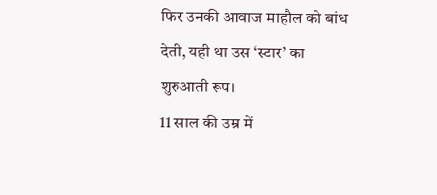फिर उनकी आवाज माहौल को बांध देती, यही था उस ‘स्टार’ का शुरुआती रूप।
11 साल की उम्र में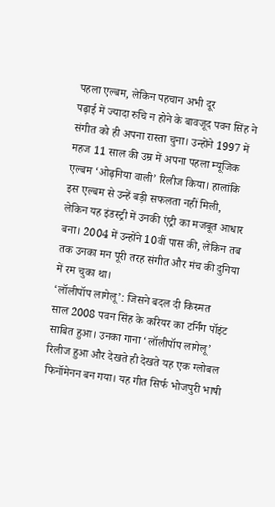पहला एल्बम, लेकिन पहचान अभी दूर
पढ़ाई में ज्यादा रुचि न होने के बावजूद पवन सिंह ने संगीत को ही अपना रास्ता चुना। उन्होंने 1997 में महज 11 साल की उम्र में अपना पहला म्यूजिक एल्बम ‘ओढ़निया वाली’ रिलीज किया। हालांकि इस एल्बम से उन्हें बड़ी सफलता नहीं मिली, लेकिन यह इंडस्ट्री में उनकी एंट्री का मजबूत आधार बना। 2004 में उन्होंने 10वीं पास की, लेकिन तब तक उनका मन पूरी तरह संगीत और मंच की दुनिया में रम चुका था।
‘लॉलीपॉप लागेलू’: जिसने बदल दी किस्मत
साल 2008 पवन सिंह के करियर का टर्निंग पॉइंट साबित हुआ। उनका गाना ‘लॉलीपॉप लागेलू’ रिलीज हुआ और देखते ही देखते यह एक ग्लोबल फिनॉमेनन बन गया। यह गीत सिर्फ भोजपुरी भाषी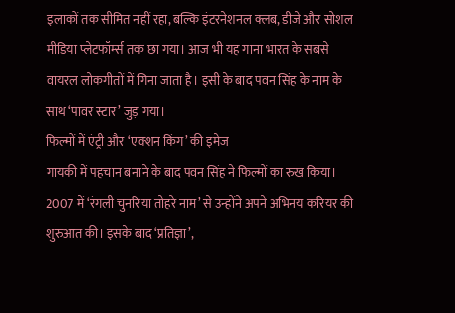इलाकों तक सीमित नहीं रहा, बल्कि इंटरनेशनल क्लब, डीजे और सोशल मीडिया प्लेटफॉर्म्स तक छा गया। आज भी यह गाना भारत के सबसे वायरल लोकगीतों में गिना जाता है। इसी के बाद पवन सिंह के नाम के साथ ‘पावर स्टार’ जुड़ गया।
फिल्मों में एंट्री और ‘एक्शन किंग’ की इमेज
गायकी में पहचान बनाने के बाद पवन सिंह ने फिल्मों का रुख किया। 2007 में ‘रंगली चुनरिया तोहरे नाम’ से उन्होंने अपने अभिनय करियर की शुरुआत की। इसके बाद ‘प्रतिज्ञा’,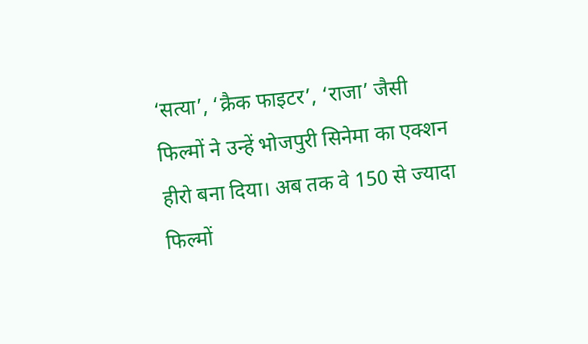‘सत्या’, ‘क्रैक फाइटर’, ‘राजा’ जैसी फिल्मों ने उन्हें भोजपुरी सिनेमा का एक्शन हीरो बना दिया। अब तक वे 150 से ज्यादा फिल्मों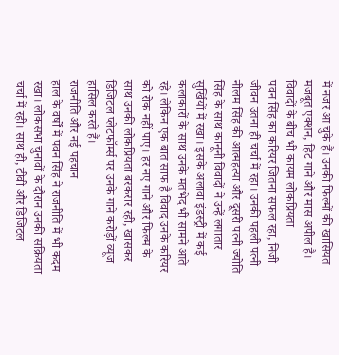में नजर आ चुके हैं। उनकी फिल्मों की खासियत मजबूत एक्शन, हिट गाने और मास अपील है।
विवादों के बीच भी कायम लोकप्रियता
पवन सिंह का करियर जितना सफल रहा, निजी जीवन उतना ही चर्चा में रहा। उनकी पहली पत्नी नीलम सिंह की आत्महत्या और दूसरी पत्नी ज्योति सिंह के साथ कानूनी विवादों ने उन्हें लगातार सुर्खियों में रखा। इसके अलावा इंडस्ट्री में कई कलाकारों के साथ उनके मतभेद भी सामने आते रहे। लेकिन एक बात साफ है विवाद उनके करियर को रोक नहीं पाए। हर नए गाने और फिल्म के साथ उनकी लोकप्रियता बरकरार रही, खासकर डिजिटल प्लेटफॉर्म्स पर उनके गाने करोड़ों व्यूज हासिल करते हैं।
राजनीति और नई पहचान
हाल के वर्षों में पवन सिंह ने राजनीति में भी कदम रखा। लोकसभा चुनावों के दौरान उनकी सक्रियता चर्चा में रही। साथ ही, टीवी और डिजिटल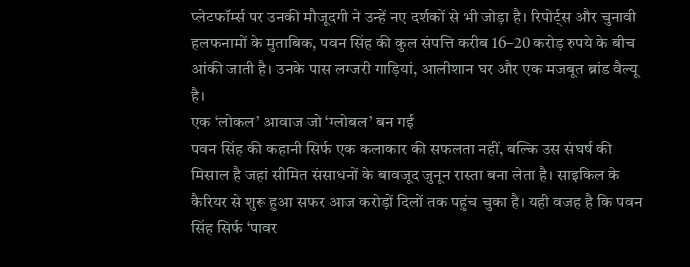प्लेटफॉर्म्स पर उनकी मौजूदगी ने उन्हें नए दर्शकों से भी जोड़ा है। रिपोर्ट्स और चुनावी हलफनामों के मुताबिक, पवन सिंह की कुल संपत्ति करीब 16–20 करोड़ रुपये के बीच आंकी जाती है। उनके पास लग्जरी गाड़ियां, आलीशान घर और एक मजबूत ब्रांड वैल्यू है।
एक ‘लोकल’ आवाज जो ‘ग्लोबल’ बन गई
पवन सिंह की कहानी सिर्फ एक कलाकार की सफलता नहीं, बल्कि उस संघर्ष की मिसाल है जहां सीमित संसाधनों के बावजूद जुनून रास्ता बना लेता है। साइकिल के कैरियर से शुरू हुआ सफर आज करोड़ों दिलों तक पहुंच चुका है। यही वजह है कि पवन सिंह सिर्फ ‘पावर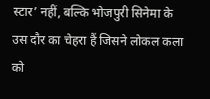स्टार’ नहीं, बल्कि भोजपुरी सिनेमा के उस दौर का चेहरा हैं जिसने लोकल कला को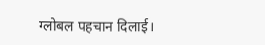ग्लोबल पहचान दिलाई।